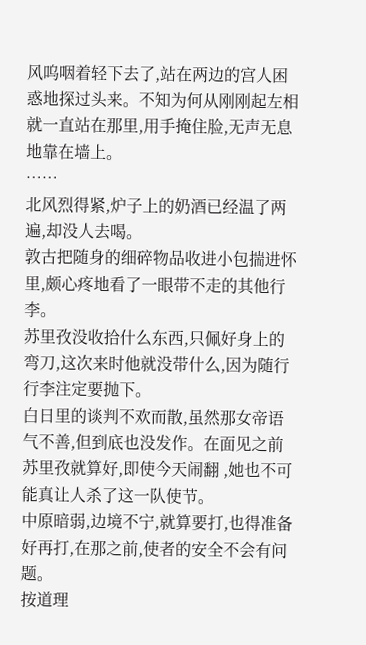风呜咽着轻下去了,站在两边的宫人困惑地探过头来。不知为何从刚刚起左相就一直站在那里,用手掩住脸,无声无息地靠在墙上。
……
北风烈得紧,炉子上的奶酒已经温了两遍,却没人去喝。
敦古把随身的细碎物品收进小包揣进怀里,颇心疼地看了一眼带不走的其他行李。
苏里孜没收拾什么东西,只佩好身上的弯刀,这次来时他就没带什么,因为随行行李注定要抛下。
白日里的谈判不欢而散,虽然那女帝语气不善,但到底也没发作。在面见之前苏里孜就算好,即使今天闹翻 ,她也不可能真让人杀了这一队使节。
中原暗弱,边境不宁,就算要打,也得准备好再打,在那之前,使者的安全不会有问题。
按道理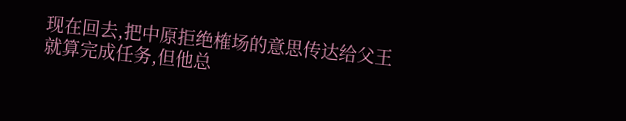现在回去,把中原拒绝榷场的意思传达给父王就算完成任务,但他总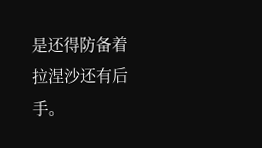是还得防备着拉涅沙还有后手。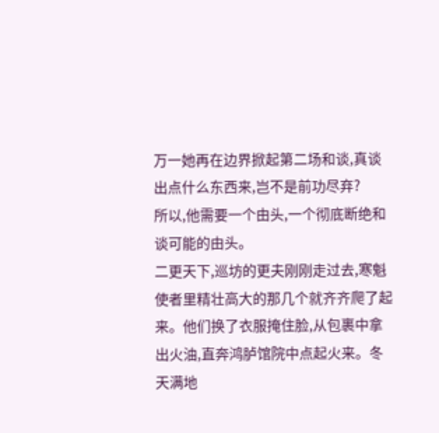万一她再在边界掀起第二场和谈,真谈出点什么东西来,岂不是前功尽弃?
所以,他需要一个由头,一个彻底断绝和谈可能的由头。
二更天下,巡坊的更夫刚刚走过去,寒魁使者里精壮高大的那几个就齐齐爬了起来。他们换了衣服掩住脸,从包裹中拿出火油,直奔鸿胪馆院中点起火来。冬天满地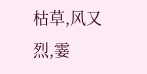枯草,风又烈,霎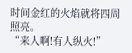时间金红的火焰就将四周照亮。
“来人啊!有人纵火!”